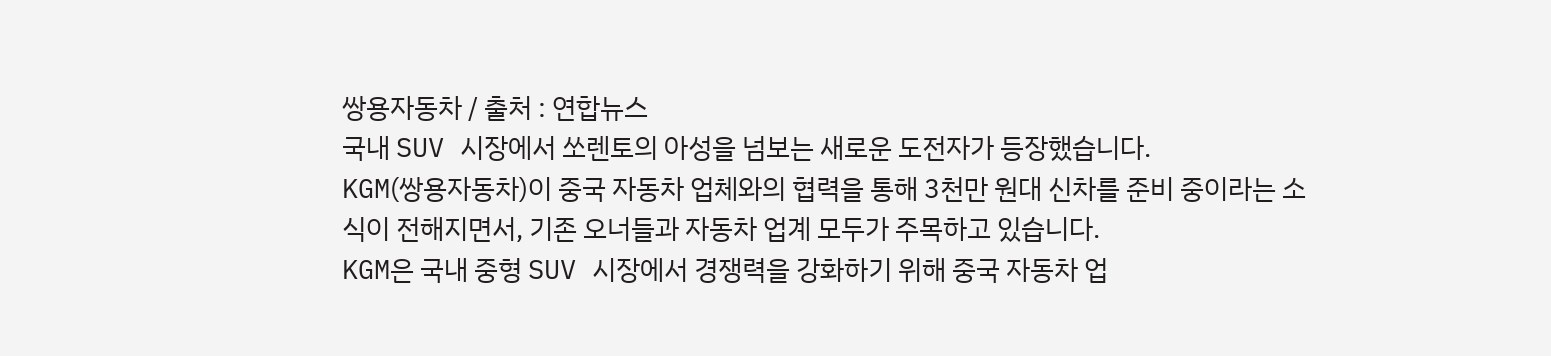쌍용자동차 / 출처 : 연합뉴스
국내 SUV 시장에서 쏘렌토의 아성을 넘보는 새로운 도전자가 등장했습니다.
KGM(쌍용자동차)이 중국 자동차 업체와의 협력을 통해 3천만 원대 신차를 준비 중이라는 소식이 전해지면서, 기존 오너들과 자동차 업계 모두가 주목하고 있습니다.
KGM은 국내 중형 SUV 시장에서 경쟁력을 강화하기 위해 중국 자동차 업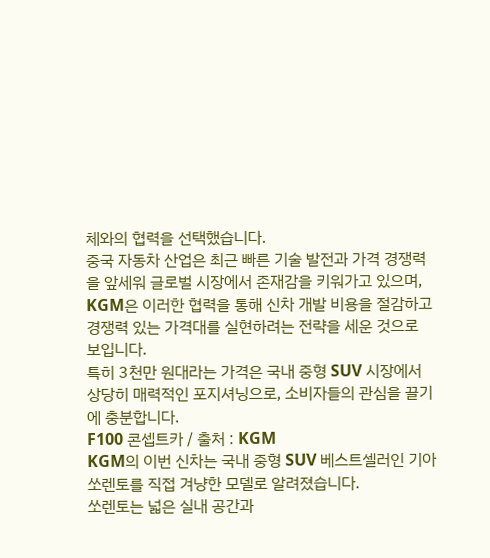체와의 협력을 선택했습니다.
중국 자동차 산업은 최근 빠른 기술 발전과 가격 경쟁력을 앞세워 글로벌 시장에서 존재감을 키워가고 있으며, KGM은 이러한 협력을 통해 신차 개발 비용을 절감하고 경쟁력 있는 가격대를 실현하려는 전략을 세운 것으로 보입니다.
특히 3천만 원대라는 가격은 국내 중형 SUV 시장에서 상당히 매력적인 포지셔닝으로, 소비자들의 관심을 끌기에 충분합니다.
F100 콘셉트카 / 출처 : KGM
KGM의 이번 신차는 국내 중형 SUV 베스트셀러인 기아 쏘렌토를 직접 겨냥한 모델로 알려졌습니다.
쏘렌토는 넓은 실내 공간과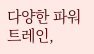다양한 파워트레인,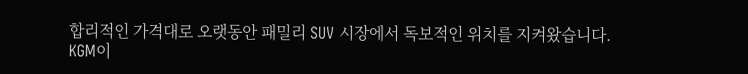합리적인 가격대로 오랫동안 패밀리 SUV 시장에서 독보적인 위치를 지켜왔습니다.
KGM이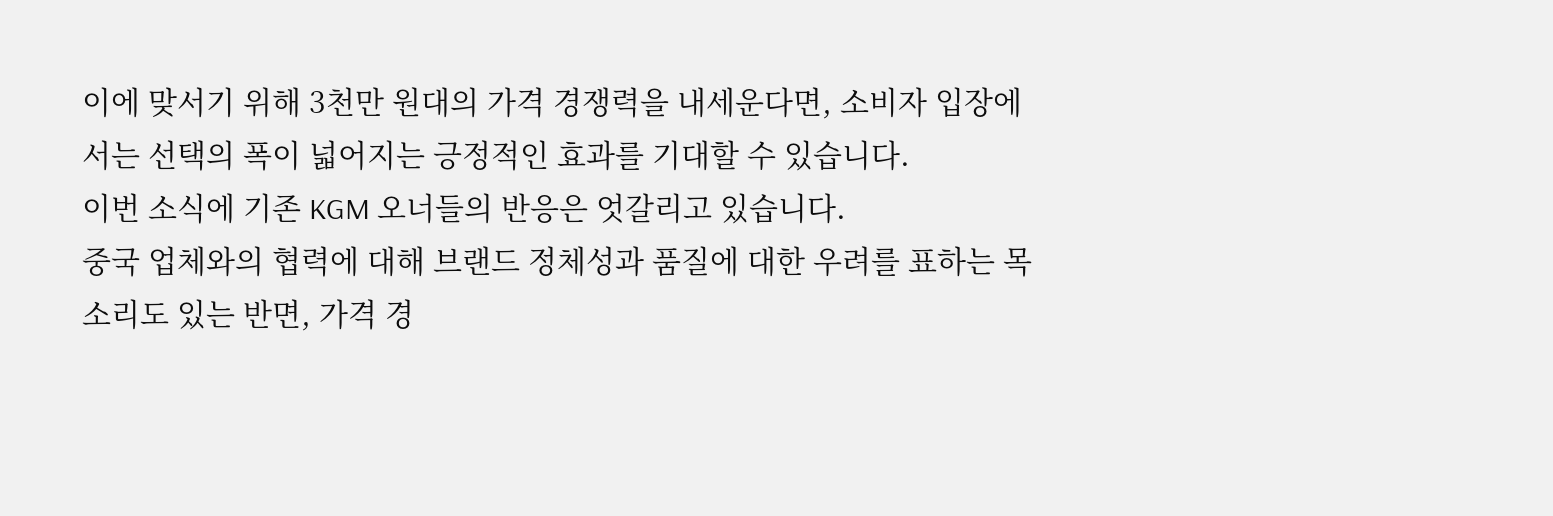이에 맞서기 위해 3천만 원대의 가격 경쟁력을 내세운다면, 소비자 입장에서는 선택의 폭이 넓어지는 긍정적인 효과를 기대할 수 있습니다.
이번 소식에 기존 KGM 오너들의 반응은 엇갈리고 있습니다.
중국 업체와의 협력에 대해 브랜드 정체성과 품질에 대한 우려를 표하는 목소리도 있는 반면, 가격 경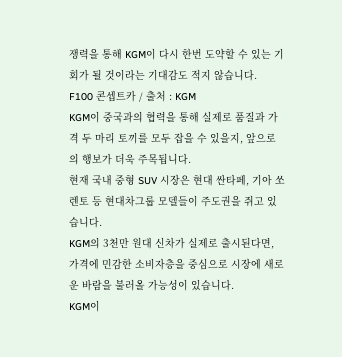쟁력을 통해 KGM이 다시 한번 도약할 수 있는 기회가 될 것이라는 기대감도 적지 않습니다.
F100 콘셉트카 / 출처 : KGM
KGM이 중국과의 협력을 통해 실제로 품질과 가격 두 마리 토끼를 모두 잡을 수 있을지, 앞으로의 행보가 더욱 주목됩니다.
현재 국내 중형 SUV 시장은 현대 싼타페, 기아 쏘렌토 등 현대차그룹 모델들이 주도권을 쥐고 있습니다.
KGM의 3천만 원대 신차가 실제로 출시된다면, 가격에 민감한 소비자층을 중심으로 시장에 새로운 바람을 불러올 가능성이 있습니다.
KGM이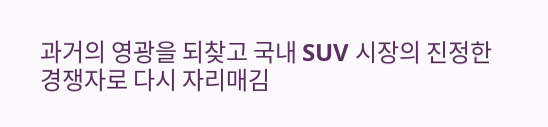과거의 영광을 되찾고 국내 SUV 시장의 진정한 경쟁자로 다시 자리매김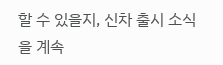할 수 있을지, 신차 출시 소식을 계속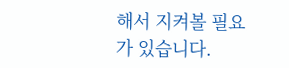해서 지켜볼 필요가 있습니다.